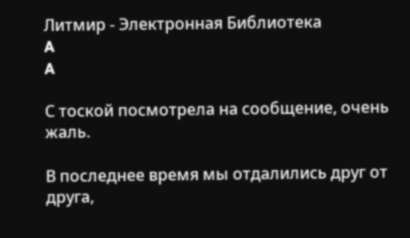Литмир - Электронная Библиотека
A
A

С тоской посмотрела на сообщение, очень жаль.

В последнее время мы отдалились друг от друга,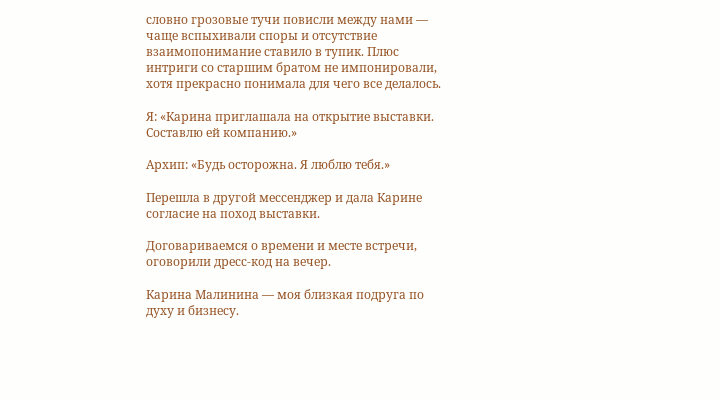словно грозовые тучи повисли между нами — чаще вспыхивали споры и отсутствие взаимопонимание ставило в тупик. Плюс интриги со старшим братом не импонировали, хотя прекрасно понимала для чего все делалось.

Я: «Карина приглашала на открытие выставки. Составлю ей компанию.»

Архип: «Будь осторожна. Я люблю тебя.»

Перешла в другой мессенджер и дала Карине согласие на поход выставки.

Договариваемся о времени и месте встречи, оговорили дресс-код на вечер.

Карина Малинина — моя близкая подруга по духу и бизнесу.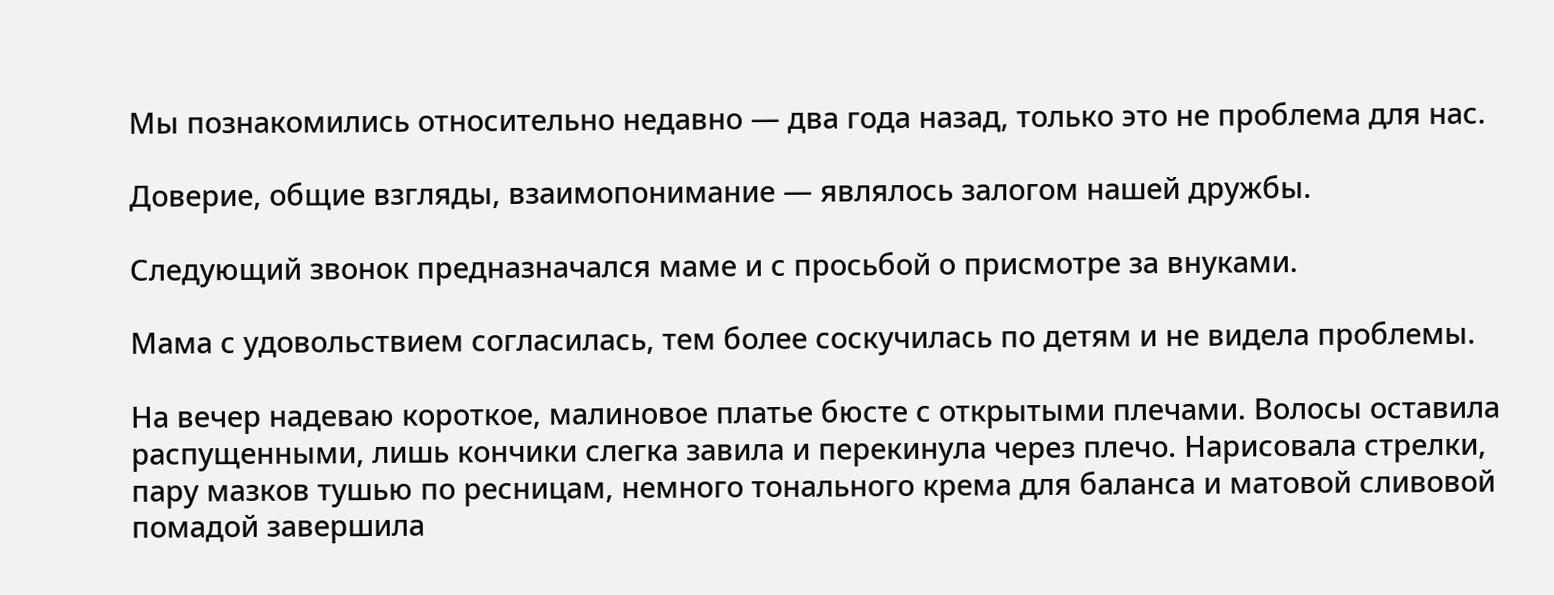Мы познакомились относительно недавно — два года назад, только это не проблема для нас.

Доверие, общие взгляды, взаимопонимание — являлось залогом нашей дружбы.

Следующий звонок предназначался маме и с просьбой о присмотре за внуками.

Мама с удовольствием согласилась, тем более соскучилась по детям и не видела проблемы.

На вечер надеваю короткое, малиновое платье бюсте с открытыми плечами. Волосы оставила распущенными, лишь кончики слегка завила и перекинула через плечо. Нарисовала стрелки, пару мазков тушью по ресницам, немного тонального крема для баланса и матовой сливовой помадой завершила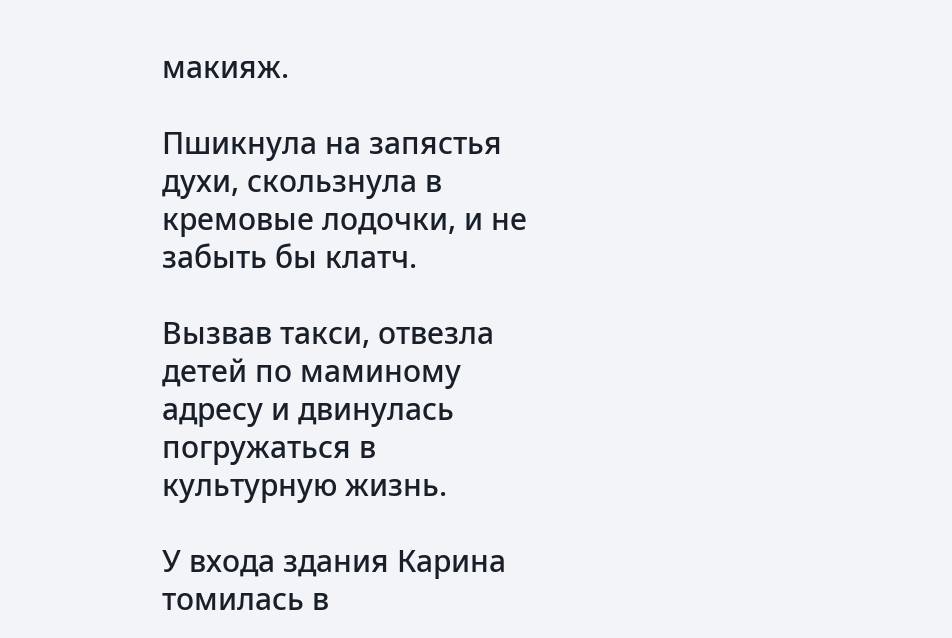макияж.

Пшикнула на запястья духи, скользнула в кремовые лодочки, и не забыть бы клатч.

Вызвав такси, отвезла детей по маминому адресу и двинулась погружаться в культурную жизнь.

У входа здания Карина томилась в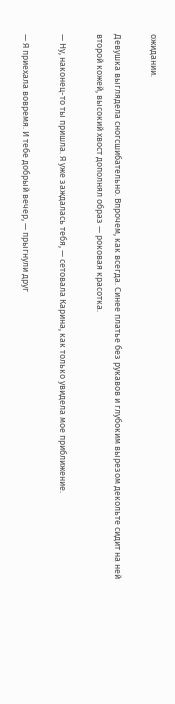ожидании.

Девушка выглядела сногсшибательно. Впрочем, как всегда. Синее платье без рукавов и глубоким вырезом декольте сидит на ней второй кожей, высокий хвост дополнял образ — роковая красотка.

— Ну, наконец-то ты пришла. Я уже заждалась тебя, — сетовала Карина, как только увидела мое приближение.

— Я приехала вовремя. И тебе добрый вечер, — прыгнули друг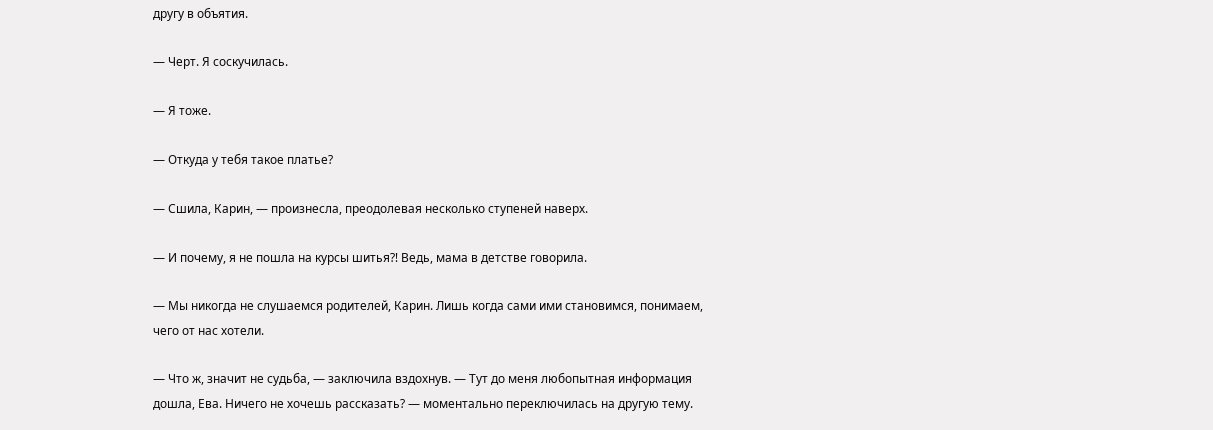другу в объятия.

— Черт. Я соскучилась.

— Я тоже.

— Откуда у тебя такое платье?

— Сшила, Карин, — произнесла, преодолевая несколько ступеней наверх.

— И почему, я не пошла на курсы шитья⁈ Ведь, мама в детстве говорила.

— Мы никогда не слушаемся родителей, Карин. Лишь когда сами ими становимся, понимаем, чего от нас хотели.

— Что ж, значит не судьба, — заключила вздохнув. — Тут до меня любопытная информация дошла, Ева. Ничего не хочешь рассказать? — моментально переключилась на другую тему.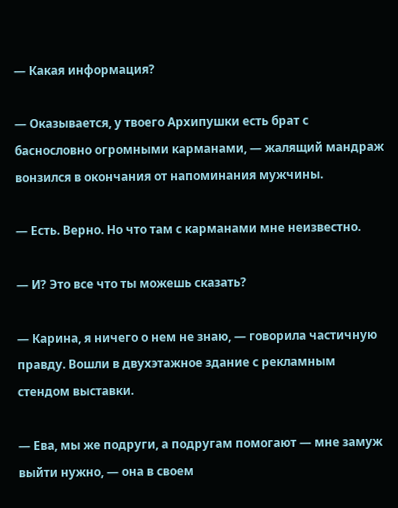— Какая информация?

— Оказывается, у твоего Архипушки есть брат с баснословно огромными карманами, — жалящий мандраж вонзился в окончания от напоминания мужчины.

— Есть. Верно. Но что там с карманами мне неизвестно.

— И? Это все что ты можешь сказать?

— Карина, я ничего о нем не знаю, — говорила частичную правду. Вошли в двухэтажное здание с рекламным стендом выставки.

— Ева, мы же подруги, а подругам помогают — мне замуж выйти нужно, — она в своем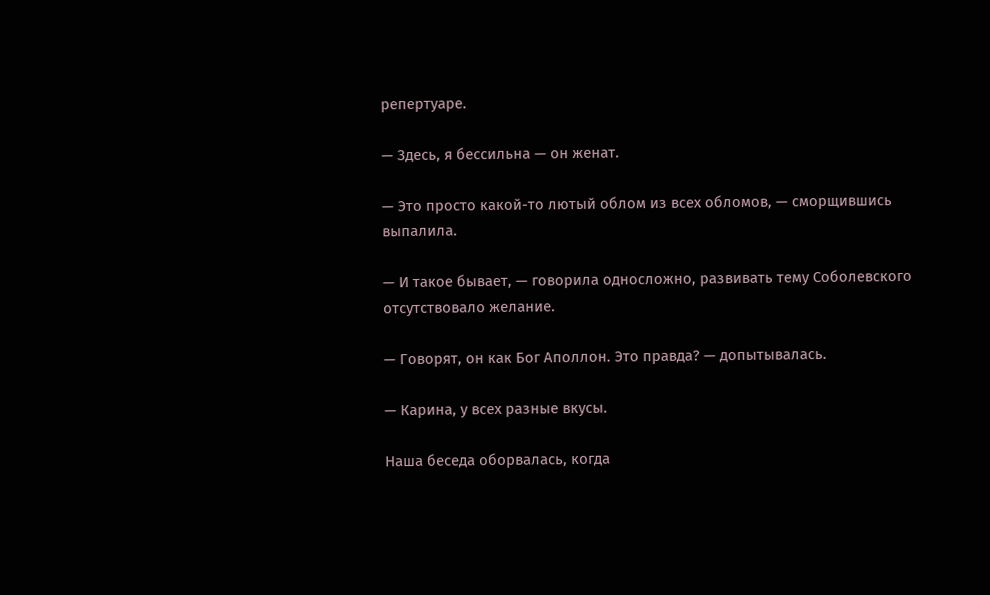репертуаре.

— Здесь, я бессильна — он женат.

— Это просто какой-то лютый облом из всех обломов, — сморщившись выпалила.

— И такое бывает, — говорила односложно, развивать тему Соболевского отсутствовало желание.

— Говорят, он как Бог Аполлон. Это правда? — допытывалась.

— Карина, у всех разные вкусы.

Наша беседа оборвалась, когда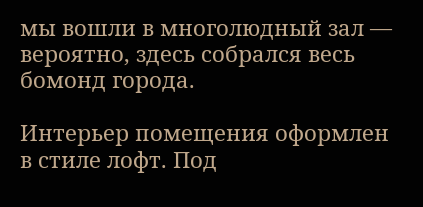мы вошли в многолюдный зал — вероятно, здесь собрался весь бомонд города.

Интерьер помещения оформлен в стиле лофт. Под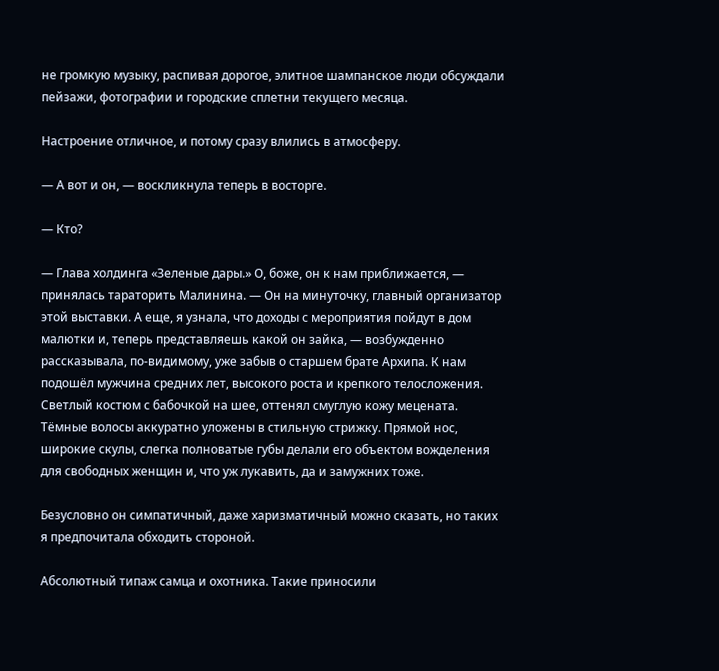не громкую музыку, распивая дорогое, элитное шампанское люди обсуждали пейзажи, фотографии и городские сплетни текущего месяца.

Настроение отличное, и потому сразу влились в атмосферу.

— А вот и он, — воскликнула теперь в восторге.

— Кто?

— Глава холдинга «Зеленые дары.» О, боже, он к нам приближается, — принялась тараторить Малинина. — Он на минуточку, главный организатор этой выставки. А еще, я узнала, что доходы с мероприятия пойдут в дом малютки и, теперь представляешь какой он зайка, — возбужденно рассказывала, по-видимому, уже забыв о старшем брате Архипа. К нам подошёл мужчина средних лет, высокого роста и крепкого телосложения. Светлый костюм с бабочкой на шее, оттенял смуглую кожу мецената. Тёмные волосы аккуратно уложены в стильную стрижку. Прямой нос, широкие скулы, слегка полноватые губы делали его объектом вожделения для свободных женщин и, что уж лукавить, да и замужних тоже.

Безусловно он симпатичный, даже харизматичный можно сказать, но таких я предпочитала обходить стороной.

Абсолютный типаж самца и охотника. Такие приносили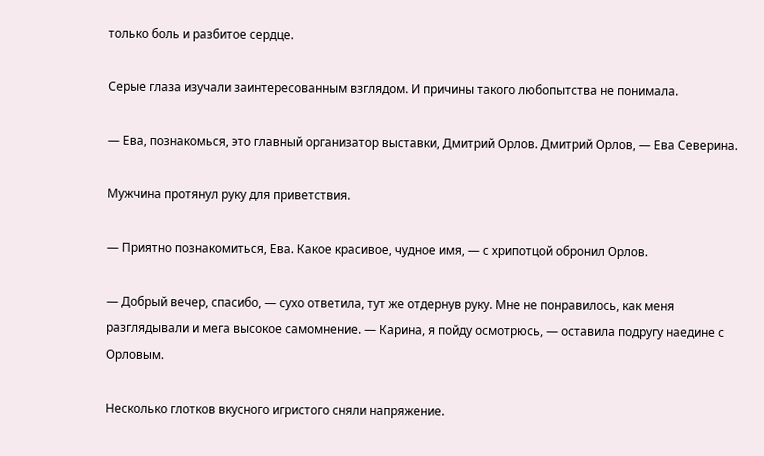только боль и разбитое сердце.

Серые глаза изучали заинтересованным взглядом. И причины такого любопытства не понимала.

— Ева, познакомься, это главный организатор выставки, Дмитрий Орлов. Дмитрий Орлов, — Ева Северина.

Мужчина протянул руку для приветствия.

— Приятно познакомиться, Ева. Какое красивое, чудное имя, — с хрипотцой обронил Орлов.

— Добрый вечер, спасибо, — сухо ответила, тут же отдернув руку. Мне не понравилось, как меня разглядывали и мега высокое самомнение. — Карина, я пойду осмотрюсь, — оставила подругу наедине с Орловым.

Несколько глотков вкусного игристого сняли напряжение.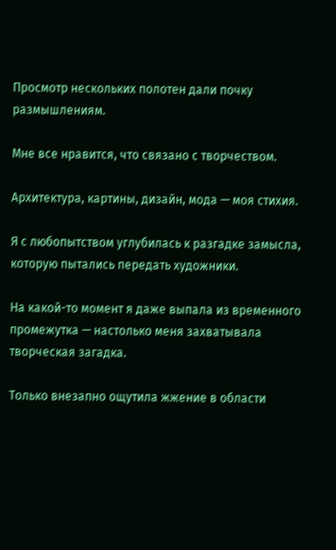Просмотр нескольких полотен дали почку размышлениям.

Мне все нравится, что связано с творчеством.

Архитектура, картины, дизайн, мода — моя стихия.

Я с любопытством углубилась к разгадке замысла, которую пытались передать художники.

На какой-то момент я даже выпала из временного промежутка — настолько меня захватывала творческая загадка.

Только внезапно ощутила жжение в области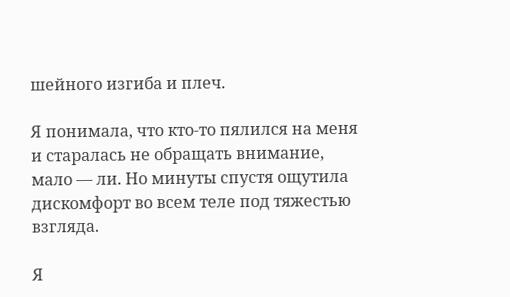шейного изгиба и плеч.

Я понимала, что кто-то пялился на меня и старалась не обращать внимание, мало — ли. Но минуты спустя ощутила дискомфорт во всем теле под тяжестью взгляда.

Я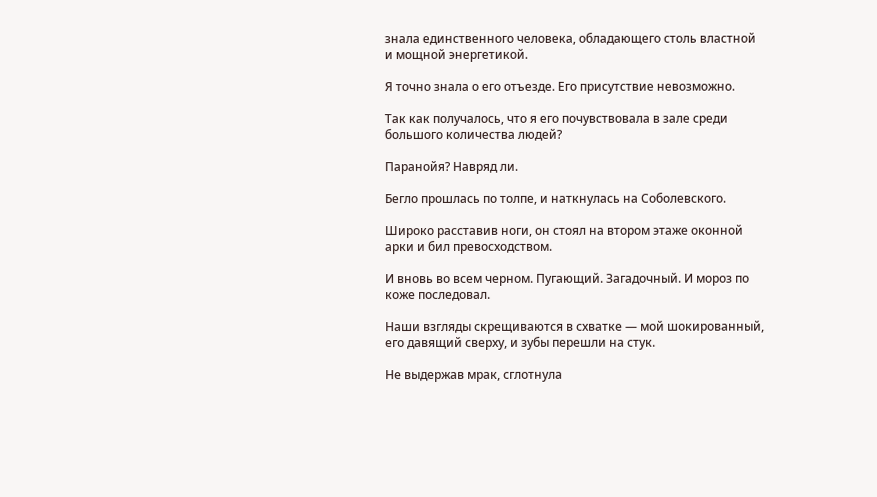знала единственного человека, обладающего столь властной и мощной энергетикой.

Я точно знала о его отъезде. Его присутствие невозможно.

Так как получалось, что я его почувствовала в зале среди большого количества людей?

Паранойя? Навряд ли.

Бегло прошлась по толпе, и наткнулась на Соболевского.

Широко расставив ноги, он стоял на втором этаже оконной арки и бил превосходством.

И вновь во всем черном. Пугающий. Загадочный. И мороз по коже последовал.

Наши взгляды скрещиваются в схватке — мой шокированный, его давящий сверху, и зубы перешли на стук.

Не выдержав мрак, сглотнула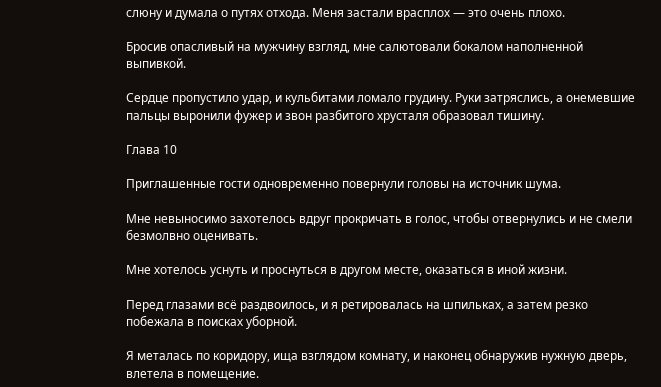слюну и думала о путях отхода. Меня застали врасплох — это очень плохо.

Бросив опасливый на мужчину взгляд, мне салютовали бокалом наполненной выпивкой.

Сердце пропустило удар, и кульбитами ломало грудину. Руки затряслись, а онемевшие пальцы выронили фужер и звон разбитого хрусталя образовал тишину.

Глава 10

Приглашенные гости одновременно повернули головы на источник шума.

Мне невыносимо захотелось вдруг прокричать в голос, чтобы отвернулись и не смели безмолвно оценивать.

Мне хотелось уснуть и проснуться в другом месте, оказаться в иной жизни.

Перед глазами всё раздвоилось, и я ретировалась на шпильках, а затем резко побежала в поисках уборной.

Я металась по коридору, ища взглядом комнату, и наконец обнаружив нужную дверь, влетела в помещение.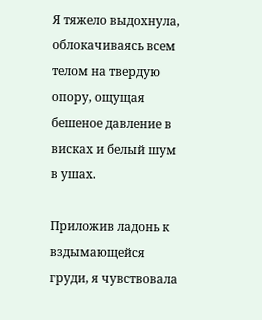Я тяжело выдохнула, облокачиваясь всем телом на твердую опору, ощущая бешеное давление в висках и белый шум в ушах.

Приложив ладонь к вздымающейся груди, я чувствовала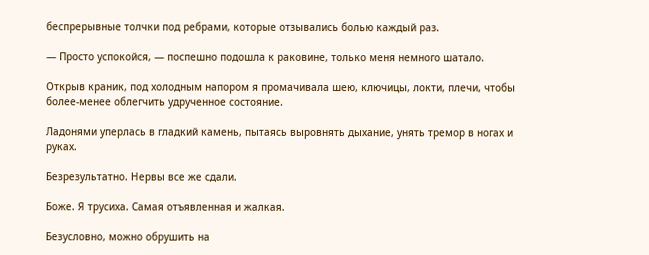беспрерывные толчки под ребрами, которые отзывались болью каждый раз.

— Просто успокойся, — поспешно подошла к раковине, только меня немного шатало.

Открыв краник, под холодным напором я промачивала шею, ключицы, локти, плечи, чтобы более-менее облегчить удрученное состояние.

Ладонями уперлась в гладкий камень, пытаясь выровнять дыхание, унять тремор в ногах и руках.

Безрезультатно. Нервы все же сдали.

Боже. Я трусиха. Самая отъявленная и жалкая.

Безусловно, можно обрушить на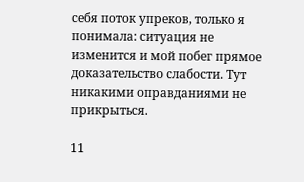себя поток упреков, только я понимала: ситуация не изменится и мой побег прямое доказательство слабости. Тут никакими оправданиями не прикрыться.

11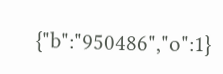{"b":"950486","o":1}